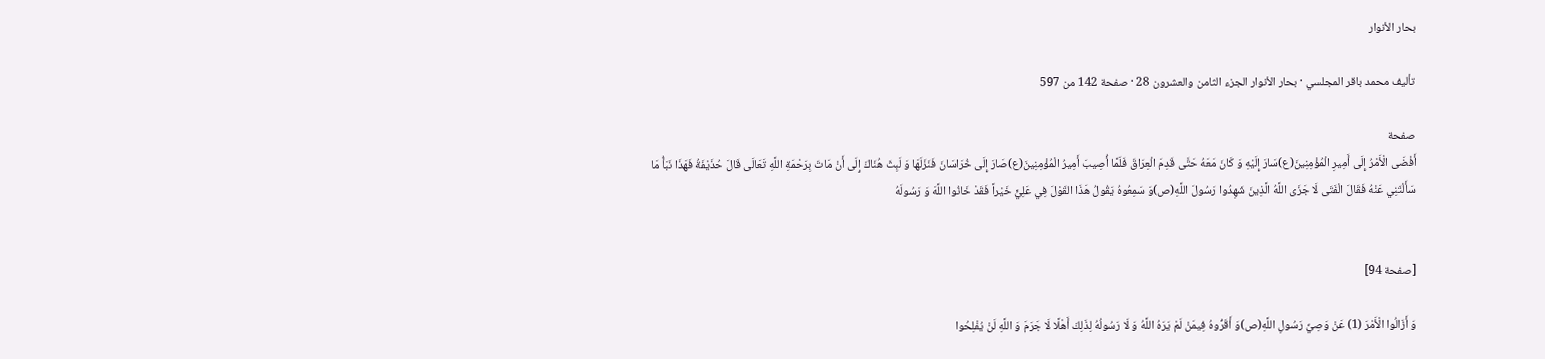بحار الأنوار

تأليف محمد باقر المجلسي · بحار الأنوار الجزء الثامن والعشرون 28 · صفحة 142 من 597

صفحة
أَفْضَى الْأَمْرُ إِلَى أَمِيرِ الْمُؤْمِنِينَ(ع)سَارَ إِلَيْهِ وَ كَانَ مَعَهُ حَتَّى قَدِمَ الْعِرَاقَ فَلَمَّا أُصِيبَ أَمِيرُ الْمُؤْمِنِينَ(ع)صَارَ إِلَى خُرَاسَانَ فَنَزَلَهَا وَ لَبِثَ هُنَاكَ إِلَى أَنْ مَاتَ بِرَحْمَةِ اللَّهِ تَعَالَى قَالَ حُذَيْفَةُ فَهَذَا نَبَأُ مَا سَأَلْتَنِي عَنْهُ فَقَالَ الْفَتَى لَا جَزَى اللَّهُ الَّذِينَ شَهِدُوا رَسُولَ اللَّهِ(ص)وَ سَمِعُوهُ يَقُولُ هَذَا القَوْلَ فِي عَلِيٍّ خَيْراً فَقَدْ خَانُوا اللَّهَ وَ رَسُولَهُ


[صفحة 94]

وَ أَزَالُوا الْأَمْرَ (1) عَنْ وَصِيِّ رَسُولِ اللَّهِ(ص)وَ أَقَرُّوهُ فِيمَنْ لَمْ يَرَهُ اللَّهُ وَ لَا رَسُولُهُ لِذَلِكَ أَهْلًا لَا جَرَمَ وَ اللَّهِ لَنْ يُفْلِحُوا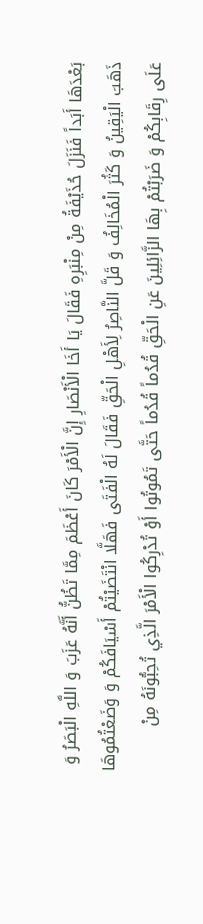بَعْدَهَا أَبَداً فَنَزَلَ حُذَيْفَةُ مِنْ مِنْبَرِهِ فَقَالَ يَا أَخَا الْأَنْصَارِ إِنَّ الْأَمْرَ كَانَ أَعْظَمَ مِمَّا تَظُنُّ أَنَّهُ عَزَبَ وَ اللَّهِ الْبَصَرُ وَ ذَهَبَ الْيَقِينُ وَ كَثُرَ الْمُخَالِفُ وَ قَلَّ النَّاصِرُ لِأَهْلِ الْحَقِّ فَقَالَ لَهُ الْفَتَى فَهَلَّا انْتَضَيْتُمْ أَسْيَافَكُمْ وَ وَضَعْتُمُوهَا عَلَى رِقَابِكُمْ وَ ضَرَبْتُمْ بِهَا الزَّائِلِينَ عَنِ الْحَقِّ قُدُماً قُدُماً حَتَّى تَمُوتُوا أَوْ تُدْرِكُوا الْأَمْرَ الَّذِي تُحِبُّونَهُ مِنْ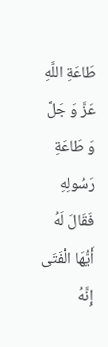طَاعَةِ اللَّهِ عَزَّ وَ جَلَّ وَ طَاعَةِ رَسُولِهِ فَقَالَ لَهُ أَيُّهَا الْفَتَى إِنَّهُ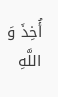أُخِذَ وَ اللَّهِ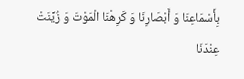بِأَسْمَاعِنَا وَ أَبْصَارِنَا وَ كَرِهْنَا الْمَوْتَ وَ زُيِّنَتْ عِنْدَنَا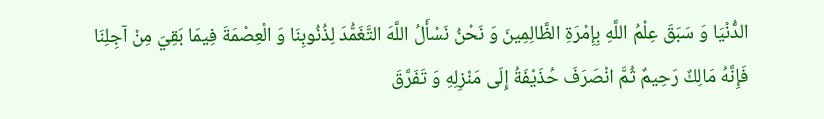الدُّنْيَا وَ سَبَقَ عِلْمُ اللَّهِ بِإِمْرَةِ الظَّالِمِينَ وَ نَحْنُ نَسْأَلُ اللَّهَ التَّغَمُّدَ لِذُنُوبِنَا وَ الْعِصْمَةَ فِيمَا بَقِيَ مِنْ آجِلِنَا فَإِنَّهُ مَالِكٌ رَحِيمٌ ثُمَّ انْصَرَفَ حُذَيْفَةُ إِلَى مَنْزِلِهِ وَ تَفَرَّقَ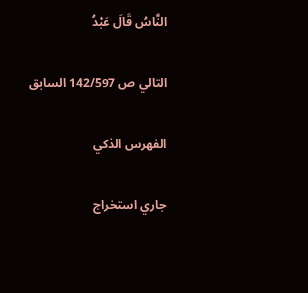النَّاسُ قَالَ عَبْدُ

التالي ص 142/597 السابق

الفهرس الذكي

جاري استخراج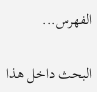الفهرس...

البحث داخل هذا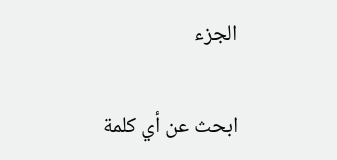الجزء

ابحث عن أي كلمة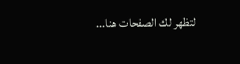لتظهر لك الصفحات هنا...